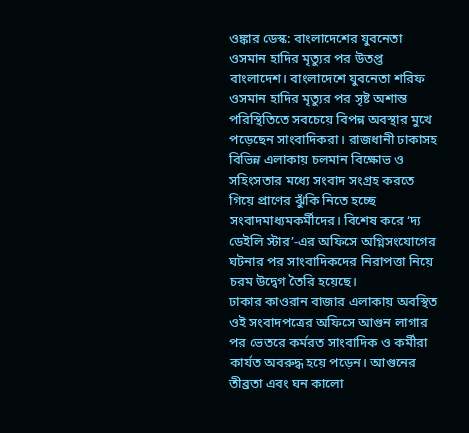ওঙ্কার ডেস্ক: বাংলাদেশের যুবনেতা ওসমান হাদির মৃত্যুর পর উতপ্ত বাংলাদেশ। বাংলাদেশে যুবনেতা শরিফ ওসমান হাদির মৃত্যুর পর সৃষ্ট অশান্ত পরিস্থিতিতে সবচেয়ে বিপন্ন অবস্থার মুখে পড়েছেন সাংবাদিকরা। রাজধানী ঢাকাসহ বিভিন্ন এলাকায় চলমান বিক্ষোভ ও সহিংসতার মধ্যে সংবাদ সংগ্রহ করতে গিয়ে প্রাণের ঝুঁকি নিতে হচ্ছে সংবাদমাধ্যমকর্মীদের। বিশেষ করে ‘দ্য ডেইলি স্টার’-এর অফিসে অগ্নিসংযোগের ঘটনার পর সাংবাদিকদের নিরাপত্তা নিয়ে চরম উদ্বেগ তৈরি হয়েছে।
ঢাকার কাওরান বাজার এলাকায় অবস্থিত ওই সংবাদপত্রের অফিসে আগুন লাগার পর ভেতরে কর্মরত সাংবাদিক ও কর্মীরা কার্যত অবরুদ্ধ হয়ে পড়েন। আগুনের তীব্রতা এবং ঘন কালো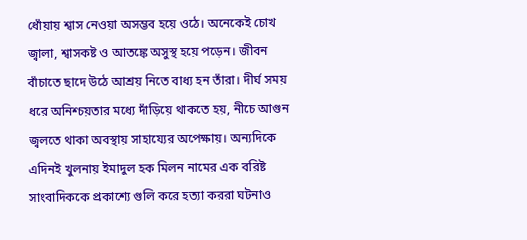ধোঁয়ায় শ্বাস নেওয়া অসম্ভব হয়ে ওঠে। অনেকেই চোখ জ্বালা, শ্বাসকষ্ট ও আতঙ্কে অসুস্থ হয়ে পড়েন। জীবন বাঁচাতে ছাদে উঠে আশ্রয় নিতে বাধ্য হন তাঁরা। দীর্ঘ সময় ধরে অনিশ্চয়তার মধ্যে দাঁড়িয়ে থাকতে হয়, নীচে আগুন জ্বলতে থাকা অবস্থায় সাহায্যের অপেক্ষায়। অন্যদিকে এদিনই খুলনায় ইমাদুল হক মিলন নামের এক বরিষ্ট সাংবাদিককে প্রকাশ্যে গুলি করে হত্যা কররা ঘটনাও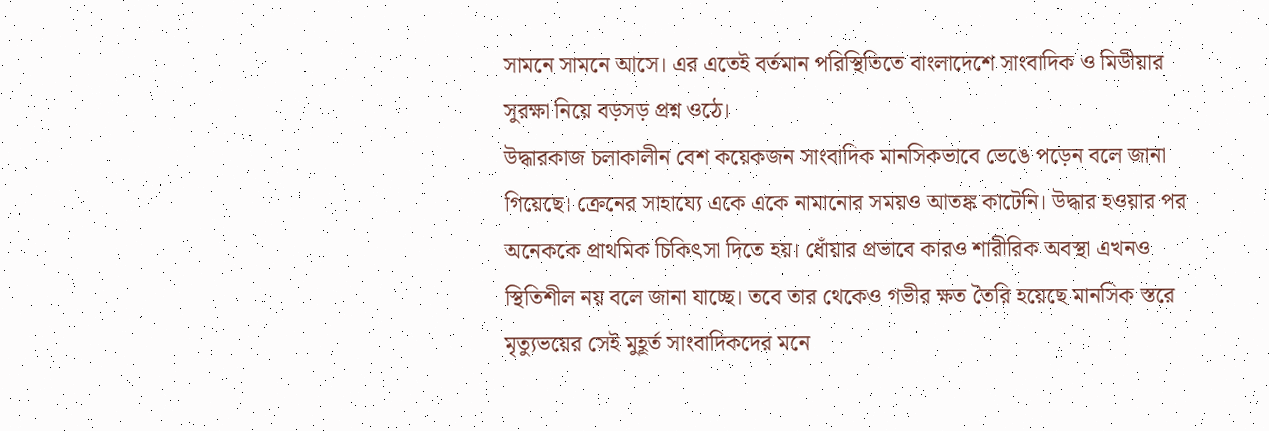সামনে সামনে আসে। এর এতেই বর্তমান পরিস্থিতিতে বাংলাদেশে সাংবাদিক ও মিডীয়ার সুরক্ষা নিয়ে বড়সড় প্রশ্ন ওঠে।
উদ্ধারকাজ চলাকালীন বেশ কয়েকজন সাংবাদিক মানসিকভাবে ভেঙে পড়েন বলে জানা গিয়েছে। ক্রেনের সাহায্যে একে একে নামানোর সময়ও আতঙ্ক কাটেনি। উদ্ধার হওয়ার পর অনেককে প্রাথমিক চিকিৎসা দিতে হয়। ধোঁয়ার প্রভাবে কারও শারীরিক অবস্থা এখনও স্থিতিশীল নয় বলে জানা যাচ্ছে। তবে তার থেকেও গভীর ক্ষত তৈরি হয়েছে মানসিক স্তরে মৃত্যুভয়ের সেই মুহূর্ত সাংবাদিকদের মনে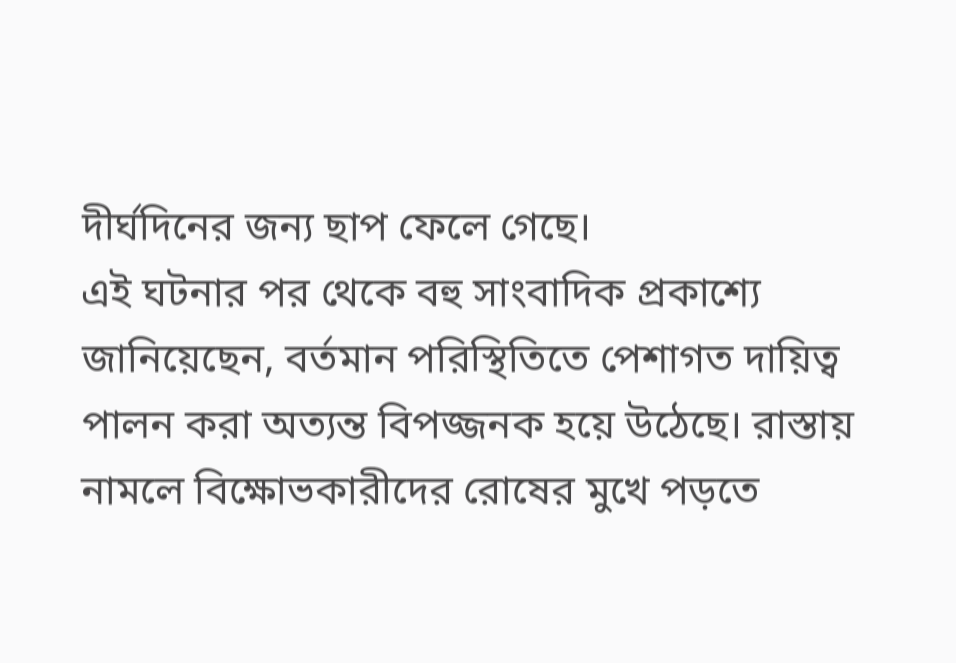দীর্ঘদিনের জন্য ছাপ ফেলে গেছে।
এই ঘটনার পর থেকে বহু সাংবাদিক প্রকাশ্যে জানিয়েছেন, বর্তমান পরিস্থিতিতে পেশাগত দায়িত্ব পালন করা অত্যন্ত বিপজ্জনক হয়ে উঠেছে। রাস্তায় নামলে বিক্ষোভকারীদের রোষের মুখে পড়তে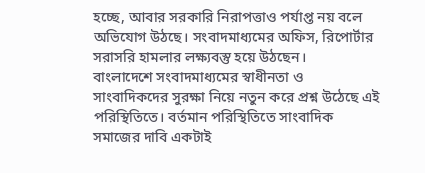হচ্ছে, আবার সরকারি নিরাপত্তাও পর্যাপ্ত নয় বলে অভিযোগ উঠছে। সংবাদমাধ্যমের অফিস, রিপোর্টার সরাসরি হামলার লক্ষ্যবস্তু হয়ে উঠছেন।
বাংলাদেশে সংবাদমাধ্যমের স্বাধীনতা ও সাংবাদিকদের সুরক্ষা নিয়ে নতুন করে প্রশ্ন উঠেছে এই পরিস্থিতিতে। বর্তমান পরিস্থিতিতে সাংবাদিক সমাজের দাবি একটাই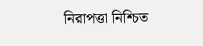নিরাপত্তা নিশ্চিত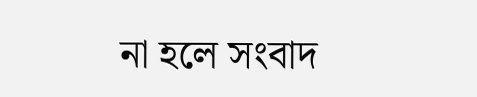না হলে সংবাদ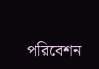পরিবেশন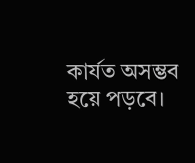কার্যত অসম্ভব হয়ে পড়বে।